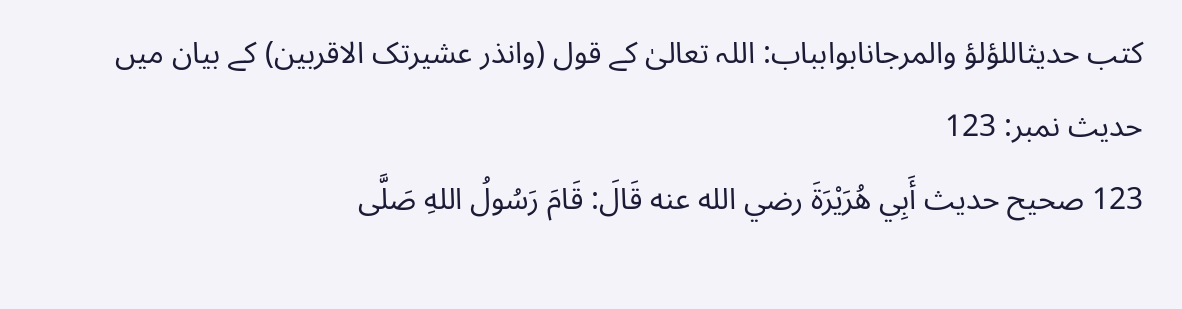کتب حدیثاللؤلؤ والمرجانابوابباب: اللہ تعالیٰ کے قول (وانذر عشیرتک الاقربین) کے بیان میں
حدیث نمبر: 123
123 صحيح حديث أَبِي هُرَيْرَةَ رضي الله عنه قَالَ: قَامَ رَسُولُ اللهِ صَلَّى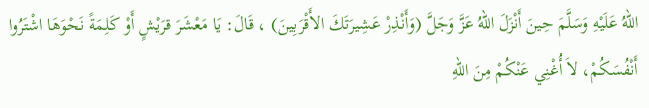اللهُ عَلَيْهِ وَسَلَّمَ حِينَ أَنْزَلَ اللهُ عَزَّ وَجَلَّ (وَأَنْذِرْ عَشِيرَتَكَ الأَقْرَبِينَ) ، قَالَ: يَا مَعْشَرَ قرَيْشٍ أَوْ كَلِمَةً نَحْوَهَا اشْتَرُوا أَنْفُسَكُمْ، لاَ أُغْنِي عَنْكُمْ مِنَ اللهِ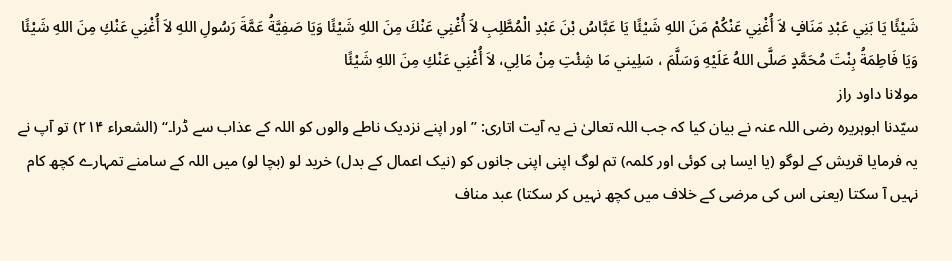شَيْئًا يَا بَنِي عَبْدِ مَنَافٍ لاَ أُغْنِي عَنْكُمْ مَنَ اللهِ شَيْئًا يَا عَبَّاسُ بْنَ عَبْدِ الْمُطَّلِبِ لاَ أُغْنِي عَنْكَ مِنَ اللهِ شَيْئًا وَيَا صَفِيَّةُ عَمَّةَ رَسُولِ اللهِ لاَ أُغْنِي عَنْكِ مِنَ اللهِ شَيْئًا وَيَا فَاطِمَةُ بِنْتَ مُحَمَّدٍ صَلَّى اللهُ عَلَيْهِ وَسَلَّمَ ، سَلِيني مَا شِئْتِ مِنْ مَالِي، لاَ أُغْنِي عَنْكِ مِنَ اللهِ شَيْئًا
مولانا داود راز
سیّدنا ابوہریرہ رضی اللہ عنہ نے بیان کیا کہ جب اللہ تعالیٰ نے یہ آیت اتاری: ’’اور اپنے نزدیک ناطے والوں کو اللہ کے عذاب سے ڈرا۔‘‘ (الشعراء ۲۱۴) تو آپ نے یہ فرمایا قریش کے لوگو (یا ایسا ہی کوئی اور کلمہ) تم لوگ اپنی اپنی جانوں کو (نیک اعمال کے بدل) خرید لو (بچا لو) میں اللہ کے سامنے تمہارے کچھ کام نہیں آ سکتا (یعنی اس کی مرضی کے خلاف میں کچھ نہیں کر سکتا) عبد مناف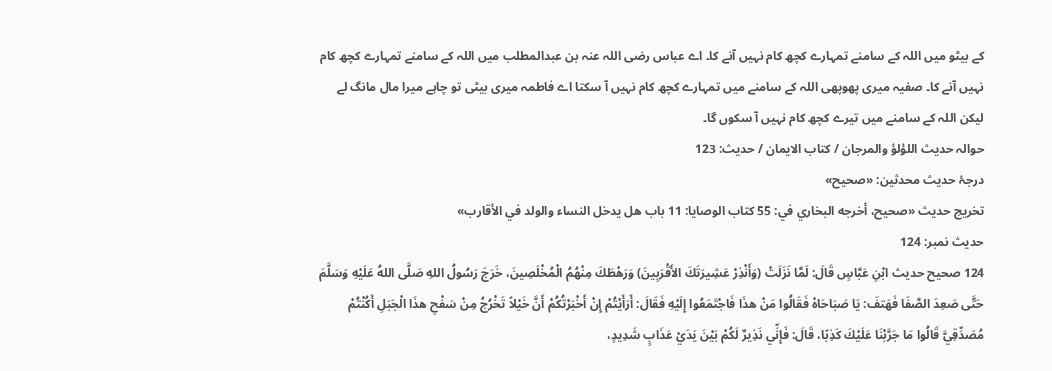کے بیٹو میں اللہ کے سامنے تمہارے کچھ کام نہیں آنے کا۔ اے عباس رضی اللہ عنہ بن عبدالمطلب میں اللہ کے سامنے تمہارے کچھ کام نہیں آنے کا۔ صفیہ میری پھوپھی اللہ کے سامنے میں تمہارے کچھ کام نہیں آ سکتا اے فاطمہ میری بیٹی تو چاہے میرا مال مانگ لے لیکن اللہ کے سامنے میں تیرے کچھ کام نہیں آ سکوں گا۔
حوالہ حدیث اللؤلؤ والمرجان / كتاب الايمان / حدیث: 123
درجۂ حدیث محدثین: «صحیح»
تخریج حدیث «صحیح، أخرجه البخاري في: 55 كتاب الوصايا: 11 باب هل يدخل النساء والولد في الأقارب»
حدیث نمبر: 124
124 صحيح حديث ابْنِ عَبَّاسٍ قَالَ: لَمَّا نَزَلَتْ (وَأَنْذِرْ عَشِيرَتَكَ الأَقْرَبِينَ) وَرَهْطَكَ مِنْهُمُ الْمُخْلَصِينَ، خَرَجَ رَسُولُ اللهِ صَلَّى اللهُ عَلَيْهِ وَسَلَّمَ حَتَّى صَعِدَ الصَّفَا فَهَتفَ: يَا صَبَاحَاهْ فَقَالُوا مَنْ هذَا فَاجْتَمَعُوا إِلَيْهِ فَقَالَ: أَرَأَيْتُمْ إِنْ أَخْبَرْتُكُمْ أَنَّ خَيْلاً تَخْرُجُ مِنْ سَفْحِ هذَا الْجَبَلِ أَكُنْتُمْ مُصَدِّقِيَّ قَالُوا مَا جَرَّبْنَا عَلَيْكَ كَذِبًا، قَالَ: فَإِنِّي نَذِيرٌ لَكُمْ بَيْنَ يَدَيْ عَذَابٍ شَدِيدٍ،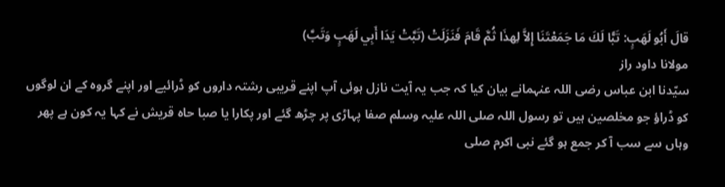قالَ أَبُو لَهَبٍ: تَبًّا لَكَ مَا جَمَعْتَنَا إِلاَّ لِهذَا ثُمَّ قَامَ فَنَزَلَتْ (تَبَّتْ يَدَا أَبِي لَهَبٍ وَتَبَّ)
مولانا داود راز
سیّدنا ابن عباس رضی اللہ عنہمانے بیان کیا کہ جب یہ آیت نازل ہوئی آپ اپنے قریبی رشتہ داروں کو ڈرائیے اور اپنے گروہ کے ان لوگوں کو ڈراؤ جو مخلصین ہیں تو رسول اللہ صلی اللہ علیہ وسلم صفا پہاڑی پر چڑھ گئے اور پکارا یا صبا حاہ قریش نے کہا یہ کون ہے پھر وہاں سے سب آ کر جمع ہو گئے نبی اکرم صلی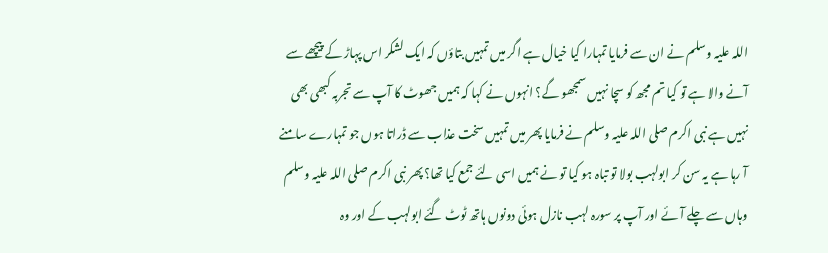اللہ علیہ وسلم نے ان سے فرمایا تمہارا کیا خیال ہے اگر میں تمہیں بتاؤں کہ ایک لشکر اس پہاڑ کے پیچھے سے آنے والا ہے تو کیا تم مجھ کو سچا نہیں سمجھو گے؟ انہوں نے کہا کہ ہمیں جھوٹ کا آپ سے تجربہ کبھی بھی نہیں ہے نبی اکرم صلی اللہ علیہ وسلم نے فرمایا پھر میں تمہیں سخت عذاب سے ڈراتا ہوں جو تمہارے سامنے آ رہا ہے یہ سن کر ابولہب بولا تو تباہ ہو کیا تو نے ہمیں اسی لئے جمع کیا تھا؟ پھر نبی اکرم صلی اللہ علیہ وسلم وہاں سے چلے آئے اور آپ پر سورہ لہب نازل ہوئی دونوں ہاتھ ٹوٹ گئے ابولہب کے اور وہ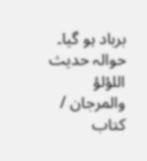برباد ہو گیا۔
حوالہ حدیث اللؤلؤ والمرجان / كتاب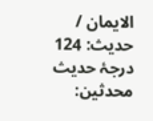الايمان / حدیث: 124
درجۂ حدیث محدثین: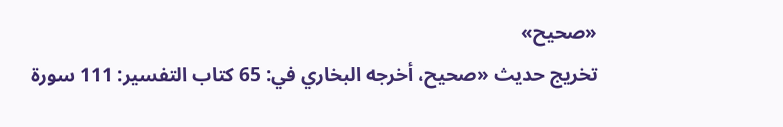«صحیح»
تخریج حدیث «صحیح، أخرجه البخاري في: 65 كتاب التفسير: 111 سورة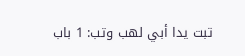تبت يدا أبي لهب وتب: 1 باب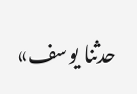حدثنا يوسف»